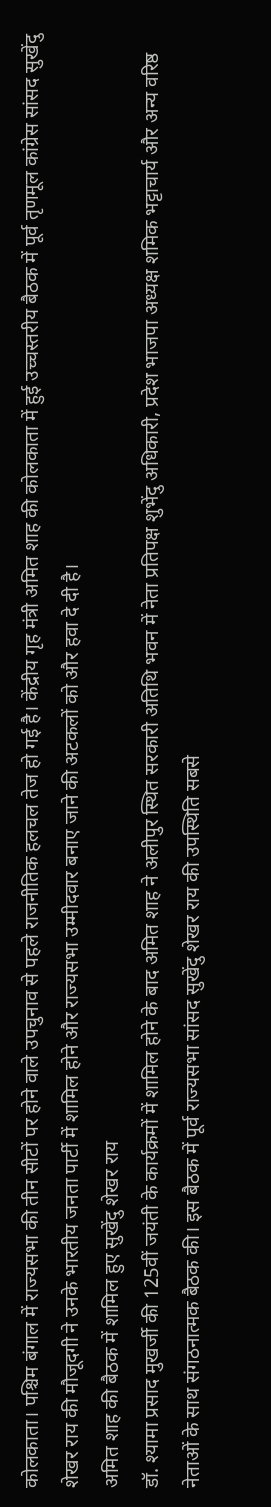कोलकाता। पश्चिम बंगाल में राज्यसभा की तीन सीटों पर होने वाले उपचुनाव से पहले राजनीतिक हलचल तेज हो गई है। केंद्रीय गृह मंत्री अमित शाह की कोलकाता में हुई उच्चस्तरीय बैठक में पूर्व तृणमूल कांग्रेस सांसद सुखेंदु शेखर राय की मौजूदगी ने उनके भारतीय जनता पार्टी में शामिल होने और राज्यसभा उम्मीदवार बनाए जाने की अटकलों को और हवा दे दी है।
अमित शाह की बैठक में शामिल हुए सुखेंदु शेखर राय
डॉ. श्यामा प्रसाद मुखर्जी की 125वीं जयंती के कार्यक्रमों में शामिल होने के बाद अमित शाह ने अलीपुर स्थित सरकारी अतिथि भवन में नेता प्रतिपक्ष शुभेंदु अधिकारी, प्रदेश भाजपा अध्यक्ष शमिक भट्टाचार्य और अन्य वरिष्ठ नेताओं के साथ संगठनात्मक बैठक की। इस बैठक में पूर्व राज्यसभा सांसद सुखेंदु शेखर राय की उपस्थिति सबसे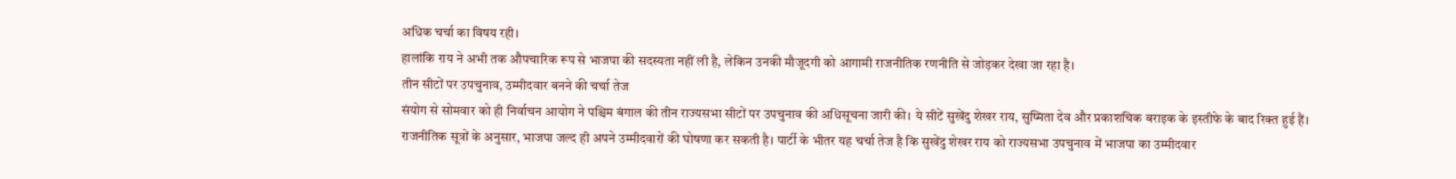अधिक चर्चा का विषय रही।
हालांकि राय ने अभी तक औपचारिक रूप से भाजपा की सदस्यता नहीं ली है, लेकिन उनकी मौजूदगी को आगामी राजनीतिक रणनीति से जोड़कर देखा जा रहा है।
तीन सीटों पर उपचुनाव, उम्मीदवार बनने की चर्चा तेज
संयोग से सोमवार को ही निर्वाचन आयोग ने पश्चिम बंगाल की तीन राज्यसभा सीटों पर उपचुनाव की अधिसूचना जारी की। ये सीटें सुखेंदु शेखर राय, सुष्मिता देव और प्रकाशचिक बराइक के इस्तीफे के बाद रिक्त हुई हैं।
राजनीतिक सूत्रों के अनुसार, भाजपा जल्द ही अपने उम्मीदवारों की घोषणा कर सकती है। पार्टी के भीतर यह चर्चा तेज है कि सुखेंदु शेखर राय को राज्यसभा उपचुनाव में भाजपा का उम्मीदवार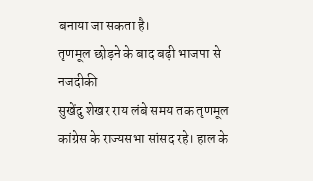बनाया जा सकता है।
तृणमूल छोड़ने के बाद बढ़ी भाजपा से नजदीकी
सुखेंदु शेखर राय लंबे समय तक तृणमूल कांग्रेस के राज्यसभा सांसद रहे। हाल के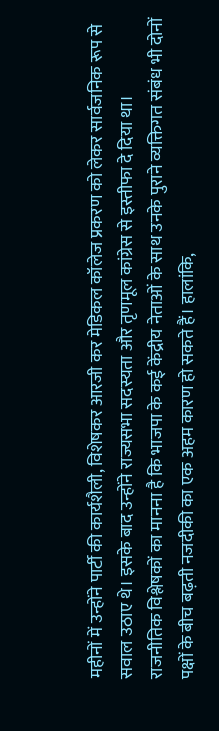महीनों में उन्होंने पार्टी की कार्यशैली, विशेषकर आरजी कर मेडिकल कॉलेज प्रकरण को लेकर सार्वजनिक रूप से सवाल उठाए थे। इसके बाद उन्होंने राज्यसभा सदस्यता और तृणमूल कांग्रेस से इस्तीफा दे दिया था।
राजनीतिक विश्लेषकों का मानना है कि भाजपा के कई केंद्रीय नेताओं के साथ उनके पुराने व्यक्तिगत संबंध भी दोनों पक्षों के बीच बढ़ती नजदीकी का एक अहम कारण हो सकते हैं। हालांकि,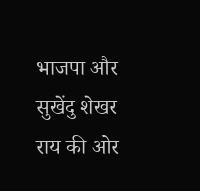भाजपा और सुखेंदु शेखर राय की ओर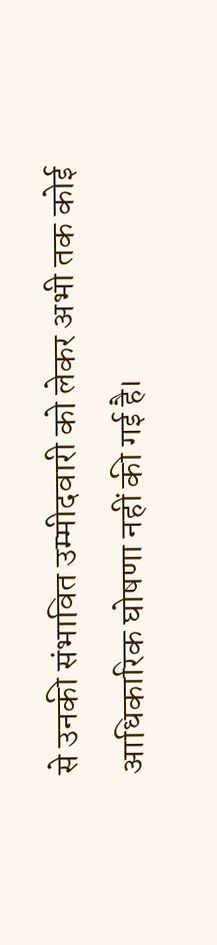से उनकी संभावित उम्मीदवारी को लेकर अभी तक कोई आधिकारिक घोषणा नहीं की गई है।